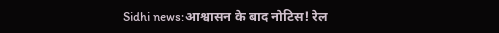Sidhi news:आश्वासन के बाद नोटिस! रेल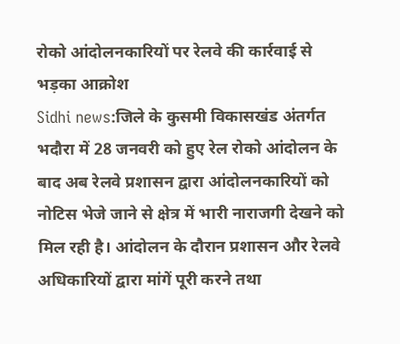रोको आंदोलनकारियों पर रेलवे की कार्रवाई से भड़का आक्रोश
Sidhi news:जिले के कुसमी विकासखंड अंतर्गत भदौरा में 28 जनवरी को हुए रेल रोको आंदोलन के बाद अब रेलवे प्रशासन द्वारा आंदोलनकारियों को नोटिस भेजे जाने से क्षेत्र में भारी नाराजगी देखने को मिल रही है। आंदोलन के दौरान प्रशासन और रेलवे अधिकारियों द्वारा मांगें पूरी करने तथा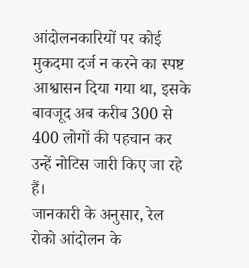आंदोलनकारियों पर कोई मुकदमा दर्ज न करने का स्पष्ट आश्वासन दिया गया था, इसके बावजूद अब करीब 300 से 400 लोगों की पहचान कर उन्हें नोटिस जारी किए जा रहे हैं।
जानकारी के अनुसार, रेल रोको आंदोलन के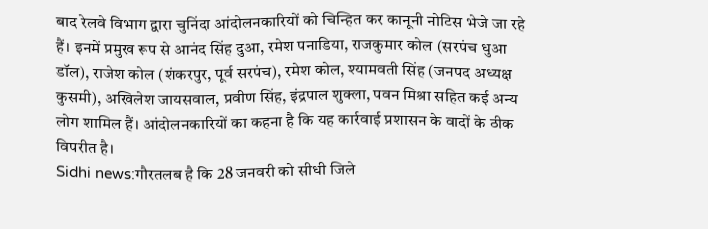बाद रेलवे विभाग द्वारा चुनिंदा आंदोलनकारियों को चिन्हित कर कानूनी नोटिस भेजे जा रहे हैं। इनमें प्रमुख रूप से आनंद सिंह दुआ, रमेश पनाडिया, राजकुमार कोल (सरपंच धुआ डॉल), राजेश कोल (शंकरपुर, पूर्व सरपंच), रमेश कोल, श्यामवती सिंह (जनपद अध्यक्ष कुसमी), अखिलेश जायसवाल, प्रवीण सिंह, इंद्रपाल शुक्ला, पवन मिश्रा सहित कई अन्य लोग शामिल हैं। आंदोलनकारियों का कहना है कि यह कार्रवाई प्रशासन के वादों के ठीक विपरीत है।
Sidhi news:गौरतलब है कि 28 जनवरी को सीधी जिले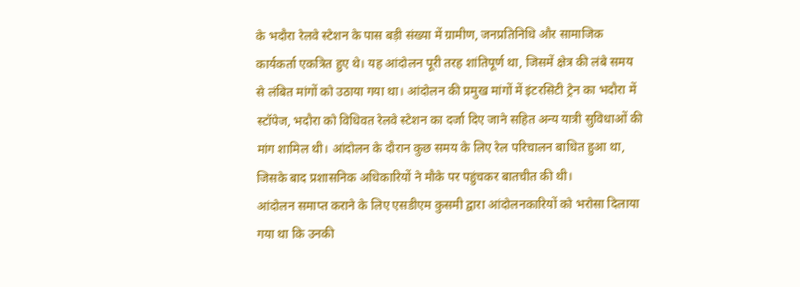के भदौरा रेलवे स्टेशन के पास बड़ी संख्या में ग्रामीण, जनप्रतिनिधि और सामाजिक कार्यकर्ता एकत्रित हुए थे। यह आंदोलन पूरी तरह शांतिपूर्ण था, जिसमें क्षेत्र की लंबे समय से लंबित मांगों को उठाया गया था। आंदोलन की प्रमुख मांगों में इंटरसिटी ट्रेन का भदौरा में स्टॉपेज, भदौरा को विधिवत रेलवे स्टेशन का दर्जा दिए जाने सहित अन्य यात्री सुविधाओं की मांग शामिल थी। आंदोलन के दौरान कुछ समय के लिए रेल परिचालन बाधित हुआ था, जिसके बाद प्रशासनिक अधिकारियों ने मौके पर पहुंचकर बातचीत की थी।
आंदोलन समाप्त कराने के लिए एसडीएम कुसमी द्वारा आंदोलनकारियों को भरोसा दिलाया गया था कि उनकी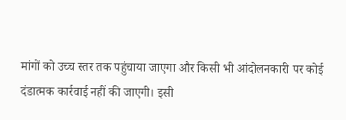मांगों को उच्च स्तर तक पहुंचाया जाएगा और किसी भी आंदोलनकारी पर कोई दंडात्मक कार्रवाई नहीं की जाएगी। इसी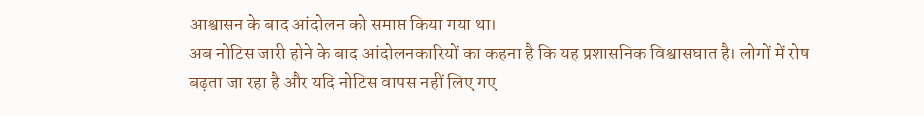आश्वासन के बाद आंदोलन को समाप्त किया गया था।
अब नोटिस जारी होने के बाद आंदोलनकारियों का कहना है कि यह प्रशासनिक विश्वासघात है। लोगों में रोष बढ़ता जा रहा है और यदि नोटिस वापस नहीं लिए गए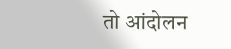तो आंदोलन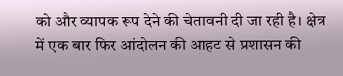को और व्यापक रूप देने की चेतावनी दी जा रही है। क्षेत्र में एक बार फिर आंदोलन की आहट से प्रशासन की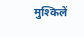मुश्किलें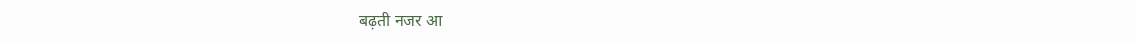बढ़ती नजर आ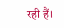रही हैं।